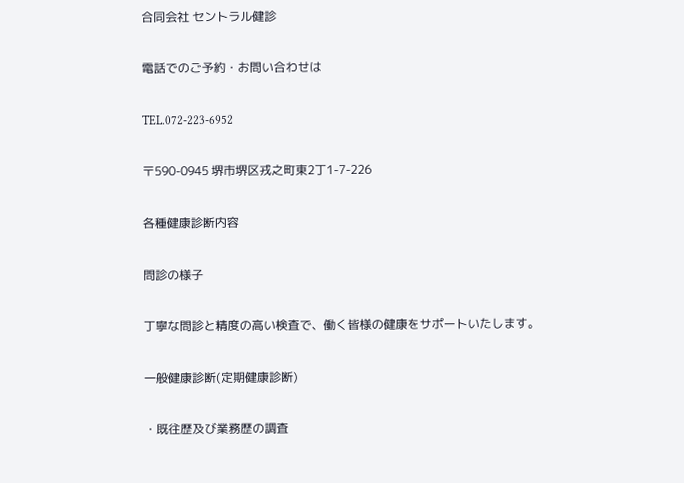合同会社 セントラル健診

電話でのご予約・お問い合わせは

TEL.072-223-6952

〒590-0945 堺市堺区戎之町東2丁1-7-226

各種健康診断内容

問診の様子

丁寧な問診と精度の高い検査で、働く皆様の健康をサポートいたします。

一般健康診断(定期健康診断)

・既往歴及び業務歴の調査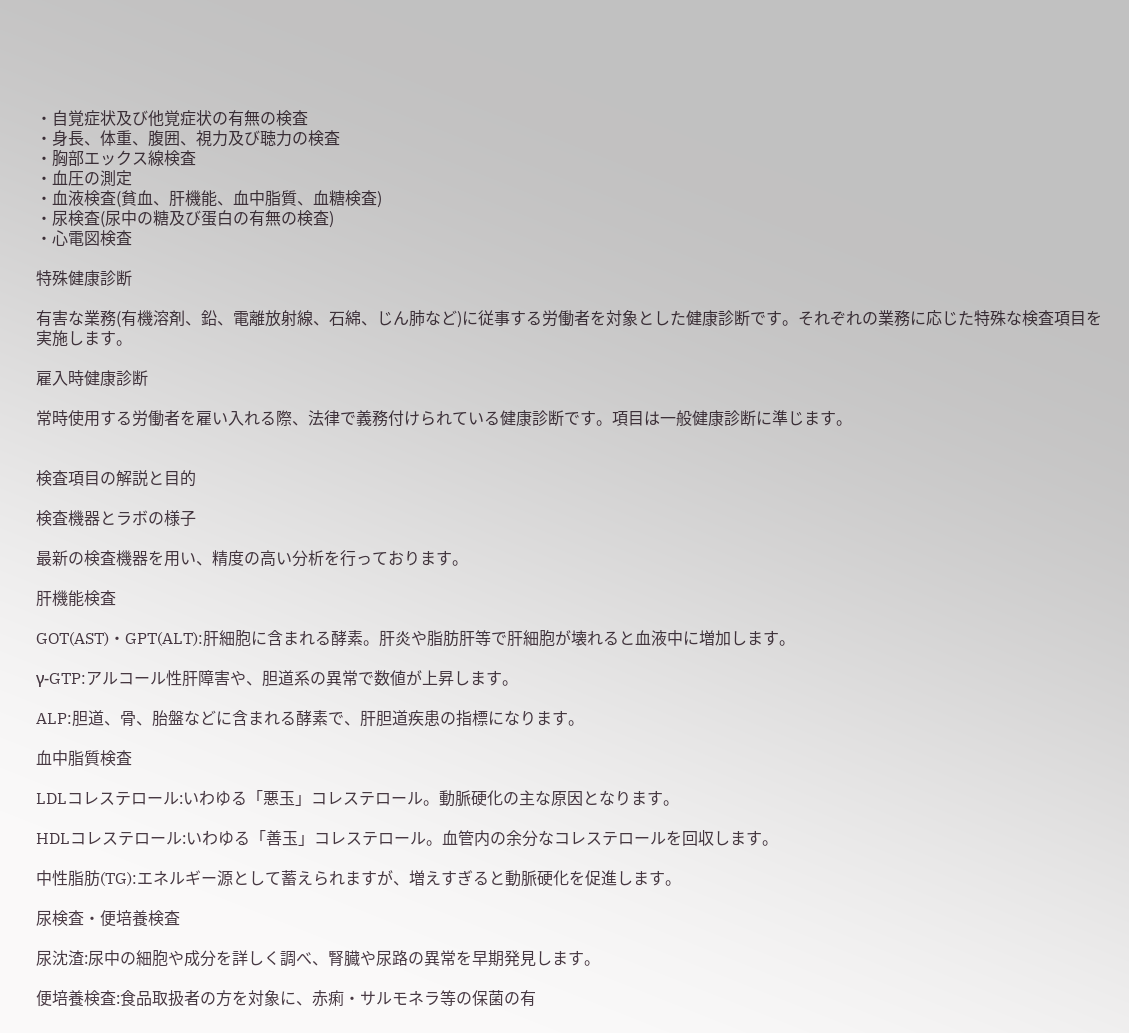・自覚症状及び他覚症状の有無の検査
・身長、体重、腹囲、視力及び聴力の検査
・胸部エックス線検査
・血圧の測定
・血液検査(貧血、肝機能、血中脂質、血糖検査)
・尿検査(尿中の糖及び蛋白の有無の検査)
・心電図検査

特殊健康診断

有害な業務(有機溶剤、鉛、電離放射線、石綿、じん肺など)に従事する労働者を対象とした健康診断です。それぞれの業務に応じた特殊な検査項目を実施します。

雇入時健康診断

常時使用する労働者を雇い入れる際、法律で義務付けられている健康診断です。項目は一般健康診断に準じます。


検査項目の解説と目的

検査機器とラボの様子

最新の検査機器を用い、精度の高い分析を行っております。

肝機能検査

GOT(AST)・GPT(ALT):肝細胞に含まれる酵素。肝炎や脂肪肝等で肝細胞が壊れると血液中に増加します。

γ-GTP:アルコール性肝障害や、胆道系の異常で数値が上昇します。

ALP:胆道、骨、胎盤などに含まれる酵素で、肝胆道疾患の指標になります。

血中脂質検査

LDLコレステロール:いわゆる「悪玉」コレステロール。動脈硬化の主な原因となります。

HDLコレステロール:いわゆる「善玉」コレステロール。血管内の余分なコレステロールを回収します。

中性脂肪(TG):エネルギー源として蓄えられますが、増えすぎると動脈硬化を促進します。

尿検査・便培養検査

尿沈渣:尿中の細胞や成分を詳しく調べ、腎臓や尿路の異常を早期発見します。

便培養検査:食品取扱者の方を対象に、赤痢・サルモネラ等の保菌の有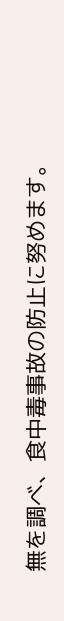無を調べ、食中毒事故の防止に努めます。